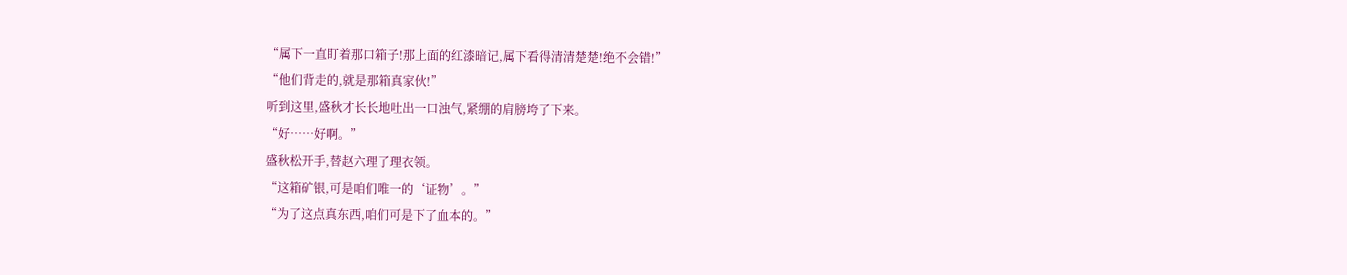“属下一直盯着那口箱子!那上面的红漆暗记,属下看得清清楚楚!绝不会错!”
“他们背走的,就是那箱真家伙!”
听到这里,盛秋才长长地吐出一口浊气,紧绷的肩膀垮了下来。
“好……好啊。”
盛秋松开手,替赵六理了理衣领。
“这箱矿银,可是咱们唯一的‘证物’。”
“为了这点真东西,咱们可是下了血本的。”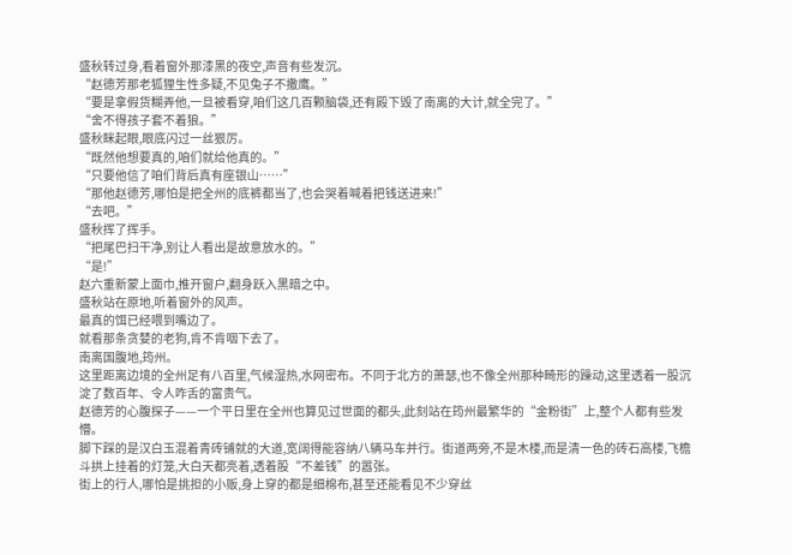盛秋转过身,看着窗外那漆黑的夜空,声音有些发沉。
“赵德芳那老狐狸生性多疑,不见兔子不撒鹰。”
“要是拿假货糊弄他,一旦被看穿,咱们这几百颗脑袋,还有殿下毁了南离的大计,就全完了。”
“舍不得孩子套不着狼。”
盛秋眯起眼,眼底闪过一丝狠厉。
“既然他想要真的,咱们就给他真的。”
“只要他信了咱们背后真有座银山……”
“那他赵德芳,哪怕是把全州的底裤都当了,也会哭着喊着把钱送进来!”
“去吧。”
盛秋挥了挥手。
“把尾巴扫干净,别让人看出是故意放水的。”
“是!”
赵六重新蒙上面巾,推开窗户,翻身跃入黑暗之中。
盛秋站在原地,听着窗外的风声。
最真的饵已经喂到嘴边了。
就看那条贪婪的老狗,肯不肯咽下去了。
南离国腹地,筠州。
这里距离边境的全州足有八百里,气候湿热,水网密布。不同于北方的萧瑟,也不像全州那种畸形的躁动,这里透着一股沉淀了数百年、令人咋舌的富贵气。
赵德芳的心腹探子——一个平日里在全州也算见过世面的都头,此刻站在筠州最繁华的“金粉街”上,整个人都有些发懵。
脚下踩的是汉白玉混着青砖铺就的大道,宽阔得能容纳八辆马车并行。街道两旁,不是木楼,而是清一色的砖石高楼,飞檐斗拱上挂着的灯笼,大白天都亮着,透着股“不差钱”的嚣张。
街上的行人,哪怕是挑担的小贩,身上穿的都是细棉布,甚至还能看见不少穿丝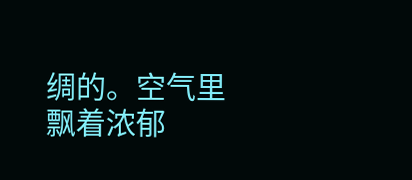绸的。空气里飘着浓郁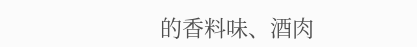的香料味、酒肉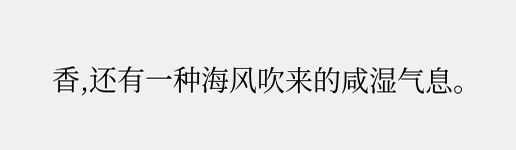香,还有一种海风吹来的咸湿气息。